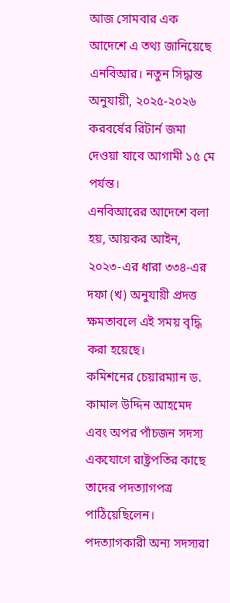আজ সোমবার এক আদেশে এ তথ্য জানিয়েছে এনবিআর। নতুন সিদ্ধান্ত অনুযায়ী, ২০২৫-২০২৬ করবর্ষের রিটার্ন জমা দেওয়া যাবে আগামী ১৫ মে পর্যন্ত।
এনবিআরের আদেশে বলা হয়, আয়কর আইন, ২০২৩-এর ধারা ৩৩৪-এর দফা (খ) অনুযায়ী প্রদত্ত ক্ষমতাবলে এই সময় বৃদ্ধি করা হয়েছে।
কমিশনের চেয়ারম্যান ড. কামাল উদ্দিন আহমেদ এবং অপর পাঁচজন সদস্য একযোগে রাষ্ট্রপতির কাছে তাদের পদত্যাগপত্র পাঠিয়েছিলেন। পদত্যাগকারী অন্য সদস্যরা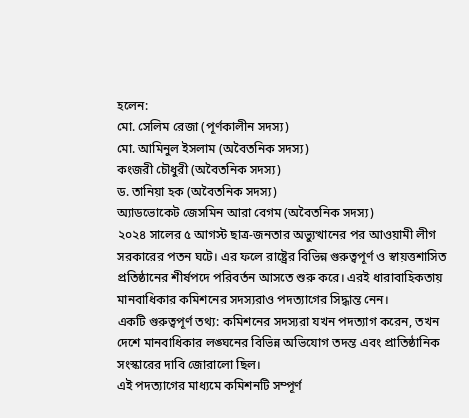হলেন:
মো. সেলিম রেজা (পূর্ণকালীন সদস্য)
মো. আমিনুল ইসলাম (অবৈতনিক সদস্য)
কংজরী চৌধুরী (অবৈতনিক সদস্য)
ড. তানিয়া হক (অবৈতনিক সদস্য)
অ্যাডভোকেট জেসমিন আরা বেগম (অবৈতনিক সদস্য)
২০২৪ সালের ৫ আগস্ট ছাত্র-জনতার অভ্যুত্থানের পর আওয়ামী লীগ সরকারের পতন ঘটে। এর ফলে রাষ্ট্রের বিভিন্ন গুরুত্বপূর্ণ ও স্বায়ত্তশাসিত প্রতিষ্ঠানের শীর্ষপদে পরিবর্তন আসতে শুরু করে। এরই ধারাবাহিকতায় মানবাধিকার কমিশনের সদস্যরাও পদত্যাগের সিদ্ধান্ত নেন।
একটি গুরুত্বপূর্ণ তথ্য: কমিশনের সদস্যরা যখন পদত্যাগ করেন, তখন দেশে মানবাধিকার লঙ্ঘনের বিভিন্ন অভিযোগ তদন্ত এবং প্রাতিষ্ঠানিক সংস্কারের দাবি জোরালো ছিল।
এই পদত্যাগের মাধ্যমে কমিশনটি সম্পূর্ণ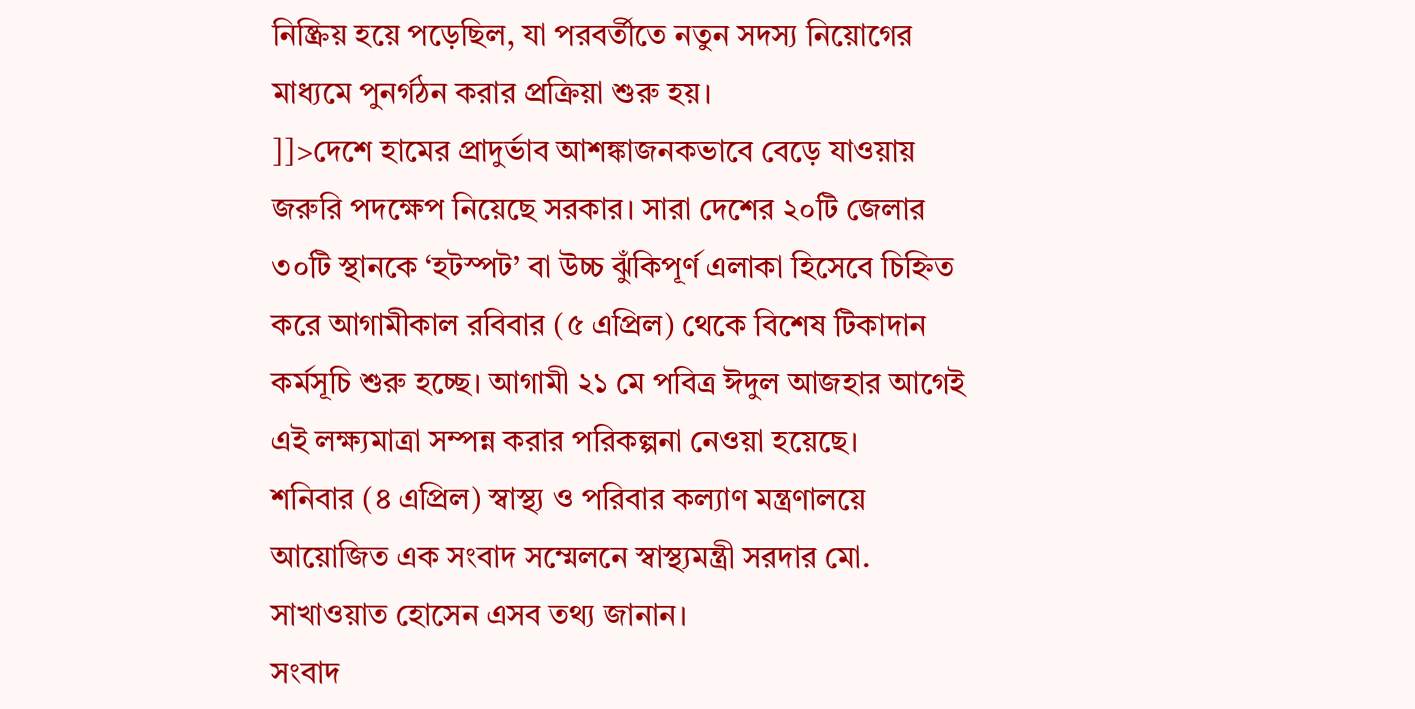নিষ্ক্রিয় হয়ে পড়েছিল, যা পরবর্তীতে নতুন সদস্য নিয়োগের মাধ্যমে পুনর্গঠন করার প্রক্রিয়া শুরু হয়।
]]>দেশে হামের প্রাদুর্ভাব আশঙ্কাজনকভাবে বেড়ে যাওয়ায় জরুরি পদক্ষেপ নিয়েছে সরকার। সারা দেশের ২০টি জেলার ৩০টি স্থানকে ‘হটস্পট’ বা উচ্চ ঝুঁকিপূর্ণ এলাকা হিসেবে চিহ্নিত করে আগামীকাল রবিবার (৫ এপ্রিল) থেকে বিশেষ টিকাদান কর্মসূচি শুরু হচ্ছে। আগামী ২১ মে পবিত্র ঈদুল আজহার আগেই এই লক্ষ্যমাত্রা সম্পন্ন করার পরিকল্পনা নেওয়া হয়েছে।
শনিবার (৪ এপ্রিল) স্বাস্থ্য ও পরিবার কল্যাণ মন্ত্রণালয়ে আয়োজিত এক সংবাদ সম্মেলনে স্বাস্থ্যমন্ত্রী সরদার মো. সাখাওয়াত হোসেন এসব তথ্য জানান।
সংবাদ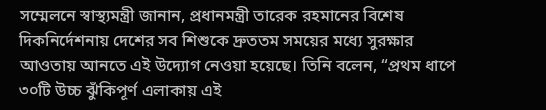সম্মেলনে স্বাস্থ্যমন্ত্রী জানান, প্রধানমন্ত্রী তারেক রহমানের বিশেষ দিকনির্দেশনায় দেশের সব শিশুকে দ্রুততম সময়ের মধ্যে সুরক্ষার আওতায় আনতে এই উদ্যোগ নেওয়া হয়েছে। তিনি বলেন, “প্রথম ধাপে ৩০টি উচ্চ ঝুঁকিপূর্ণ এলাকায় এই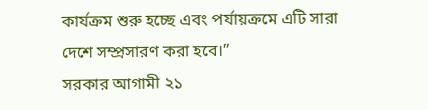কার্যক্রম শুরু হচ্ছে এবং পর্যায়ক্রমে এটি সারা দেশে সম্প্রসারণ করা হবে।”
সরকার আগামী ২১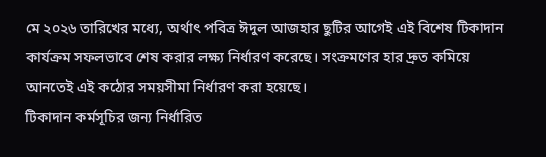মে ২০২৬ তারিখের মধ্যে, অর্থাৎ পবিত্র ঈদুল আজহার ছুটির আগেই এই বিশেষ টিকাদান কার্যক্রম সফলভাবে শেষ করার লক্ষ্য নির্ধারণ করেছে। সংক্রমণের হার দ্রুত কমিয়ে আনতেই এই কঠোর সময়সীমা নির্ধারণ করা হয়েছে।
টিকাদান কর্মসূচির জন্য নির্ধারিত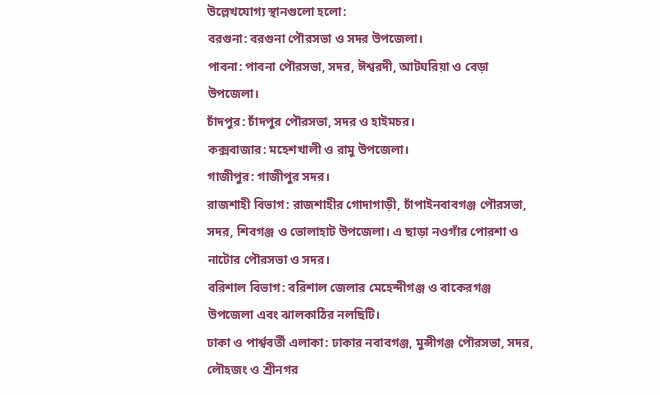উল্লেখযোগ্য স্থানগুলো হলো:
বরগুনা: বরগুনা পৌরসভা ও সদর উপজেলা।
পাবনা: পাবনা পৌরসভা, সদর, ঈশ্বরদী, আটঘরিয়া ও বেড়া উপজেলা।
চাঁদপুর: চাঁদপুর পৌরসভা, সদর ও হাইমচর।
কক্সবাজার: মহেশখালী ও রামু উপজেলা।
গাজীপুর: গাজীপুর সদর।
রাজশাহী বিভাগ: রাজশাহীর গোদাগাড়ী, চাঁপাইনবাবগঞ্জ পৌরসভা, সদর, শিবগঞ্জ ও ভোলাহাট উপজেলা। এ ছাড়া নওগাঁর পোরশা ও নাটোর পৌরসভা ও সদর।
বরিশাল বিভাগ: বরিশাল জেলার মেহেন্দীগঞ্জ ও বাকেরগঞ্জ উপজেলা এবং ঝালকাঠির নলছিটি।
ঢাকা ও পার্শ্ববর্তী এলাকা: ঢাকার নবাবগঞ্জ, মুন্সীগঞ্জ পৌরসভা, সদর, লৌহজং ও শ্রীনগর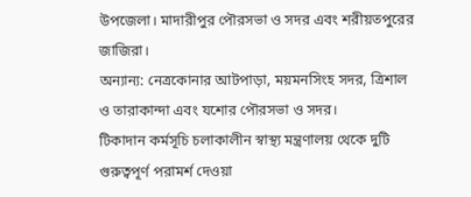উপজেলা। মাদারীপুর পৌরসভা ও সদর এবং শরীয়তপুরের জাজিরা।
অন্যান্য: নেত্রকোনার আটপাড়া, ময়মনসিংহ সদর, ত্রিশাল ও তারাকান্দা এবং যশোর পৌরসভা ও সদর।
টিকাদান কর্মসূচি চলাকালীন স্বাস্থ্য মন্ত্রণালয় থেকে দুটি গুরুত্বপূর্ণ পরামর্শ দেওয়া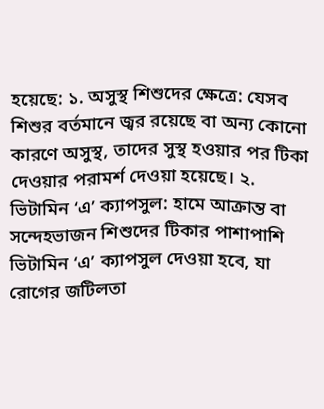হয়েছে: ১. অসুস্থ শিশুদের ক্ষেত্রে: যেসব শিশুর বর্তমানে জ্বর রয়েছে বা অন্য কোনো কারণে অসুস্থ, তাদের সুস্থ হওয়ার পর টিকা দেওয়ার পরামর্শ দেওয়া হয়েছে। ২. ভিটামিন ‘এ’ ক্যাপসুল: হামে আক্রান্ত বা সন্দেহভাজন শিশুদের টিকার পাশাপাশি ভিটামিন ‘এ’ ক্যাপসুল দেওয়া হবে, যা রোগের জটিলতা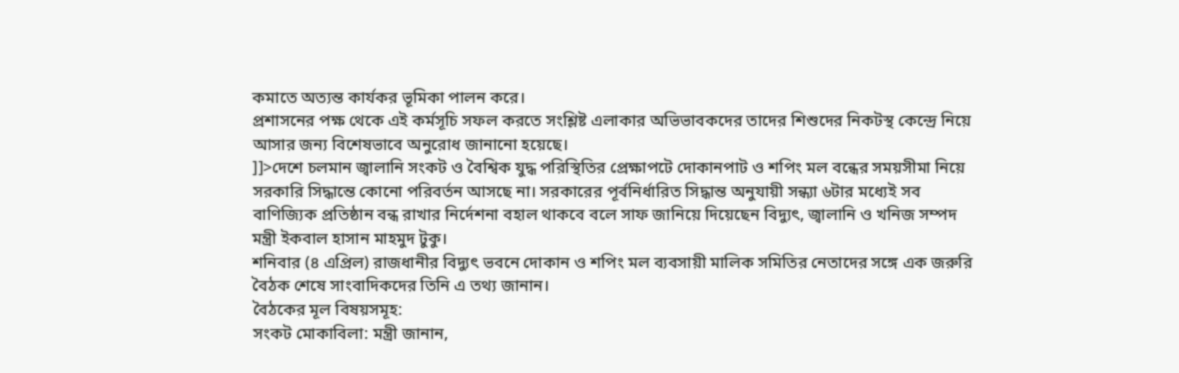কমাতে অত্যন্ত কার্যকর ভূমিকা পালন করে।
প্রশাসনের পক্ষ থেকে এই কর্মসূচি সফল করতে সংশ্লিষ্ট এলাকার অভিভাবকদের তাদের শিশুদের নিকটস্থ কেন্দ্রে নিয়ে আসার জন্য বিশেষভাবে অনুরোধ জানানো হয়েছে।
]]>দেশে চলমান জ্বালানি সংকট ও বৈশ্বিক যুদ্ধ পরিস্থিতির প্রেক্ষাপটে দোকানপাট ও শপিং মল বন্ধের সময়সীমা নিয়ে সরকারি সিদ্ধান্তে কোনো পরিবর্তন আসছে না। সরকারের পূর্বনির্ধারিত সিদ্ধান্ত অনুযায়ী সন্ধ্যা ৬টার মধ্যেই সব বাণিজ্যিক প্রতিষ্ঠান বন্ধ রাখার নির্দেশনা বহাল থাকবে বলে সাফ জানিয়ে দিয়েছেন বিদ্যুৎ, জ্বালানি ও খনিজ সম্পদ মন্ত্রী ইকবাল হাসান মাহমুদ টুকু।
শনিবার (৪ এপ্রিল) রাজধানীর বিদ্যুৎ ভবনে দোকান ও শপিং মল ব্যবসায়ী মালিক সমিতির নেতাদের সঙ্গে এক জরুরি বৈঠক শেষে সাংবাদিকদের তিনি এ তথ্য জানান।
বৈঠকের মূল বিষয়সমূহ:
সংকট মোকাবিলা: মন্ত্রী জানান,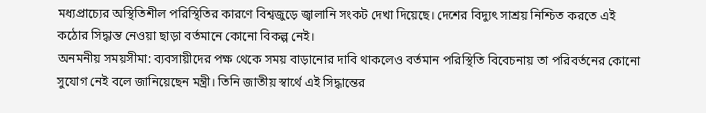মধ্যপ্রাচ্যের অস্থিতিশীল পরিস্থিতির কারণে বিশ্বজুড়ে জ্বালানি সংকট দেখা দিয়েছে। দেশের বিদ্যুৎ সাশ্রয় নিশ্চিত করতে এই কঠোর সিদ্ধান্ত নেওয়া ছাড়া বর্তমানে কোনো বিকল্প নেই।
অনমনীয় সময়সীমা: ব্যবসায়ীদের পক্ষ থেকে সময় বাড়ানোর দাবি থাকলেও বর্তমান পরিস্থিতি বিবেচনায় তা পরিবর্তনের কোনো সুযোগ নেই বলে জানিয়েছেন মন্ত্রী। তিনি জাতীয় স্বার্থে এই সিদ্ধান্তের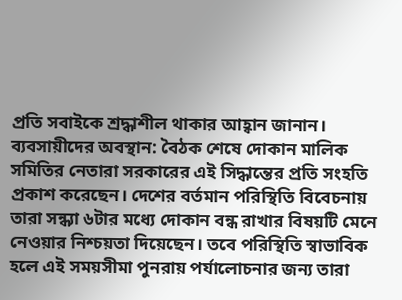প্রতি সবাইকে শ্রদ্ধাশীল থাকার আহ্বান জানান।
ব্যবসায়ীদের অবস্থান: বৈঠক শেষে দোকান মালিক সমিতির নেতারা সরকারের এই সিদ্ধান্তের প্রতি সংহতি প্রকাশ করেছেন। দেশের বর্তমান পরিস্থিতি বিবেচনায় তারা সন্ধ্যা ৬টার মধ্যে দোকান বন্ধ রাখার বিষয়টি মেনে নেওয়ার নিশ্চয়তা দিয়েছেন। তবে পরিস্থিতি স্বাভাবিক হলে এই সময়সীমা পুনরায় পর্যালোচনার জন্য তারা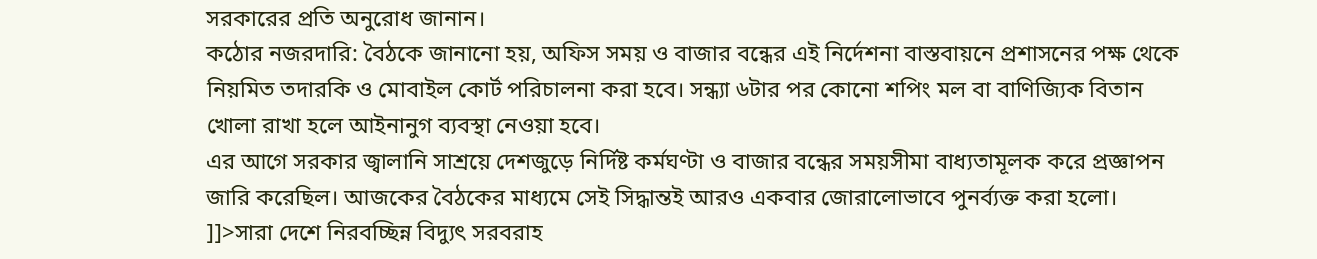সরকারের প্রতি অনুরোধ জানান।
কঠোর নজরদারি: বৈঠকে জানানো হয়, অফিস সময় ও বাজার বন্ধের এই নির্দেশনা বাস্তবায়নে প্রশাসনের পক্ষ থেকে নিয়মিত তদারকি ও মোবাইল কোর্ট পরিচালনা করা হবে। সন্ধ্যা ৬টার পর কোনো শপিং মল বা বাণিজ্যিক বিতান খোলা রাখা হলে আইনানুগ ব্যবস্থা নেওয়া হবে।
এর আগে সরকার জ্বালানি সাশ্রয়ে দেশজুড়ে নির্দিষ্ট কর্মঘণ্টা ও বাজার বন্ধের সময়সীমা বাধ্যতামূলক করে প্রজ্ঞাপন জারি করেছিল। আজকের বৈঠকের মাধ্যমে সেই সিদ্ধান্তই আরও একবার জোরালোভাবে পুনর্ব্যক্ত করা হলো।
]]>সারা দেশে নিরবচ্ছিন্ন বিদ্যুৎ সরবরাহ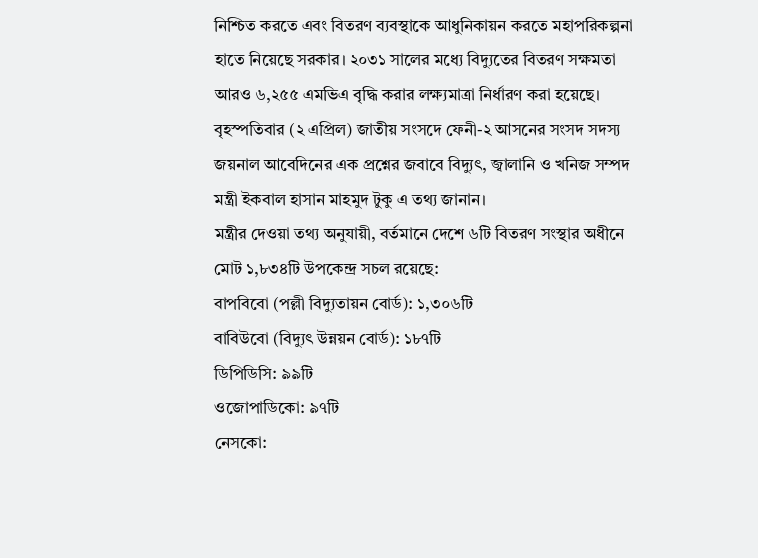নিশ্চিত করতে এবং বিতরণ ব্যবস্থাকে আধুনিকায়ন করতে মহাপরিকল্পনা হাতে নিয়েছে সরকার। ২০৩১ সালের মধ্যে বিদ্যুতের বিতরণ সক্ষমতা আরও ৬,২৫৫ এমভিএ বৃদ্ধি করার লক্ষ্যমাত্রা নির্ধারণ করা হয়েছে।
বৃহস্পতিবার (২ এপ্রিল) জাতীয় সংসদে ফেনী-২ আসনের সংসদ সদস্য জয়নাল আবেদিনের এক প্রশ্নের জবাবে বিদ্যুৎ, জ্বালানি ও খনিজ সম্পদ মন্ত্রী ইকবাল হাসান মাহমুদ টুকু এ তথ্য জানান।
মন্ত্রীর দেওয়া তথ্য অনুযায়ী, বর্তমানে দেশে ৬টি বিতরণ সংস্থার অধীনে মোট ১,৮৩৪টি উপকেন্দ্র সচল রয়েছে:
বাপবিবো (পল্লী বিদ্যুতায়ন বোর্ড): ১,৩০৬টি
বাবিউবো (বিদ্যুৎ উন্নয়ন বোর্ড): ১৮৭টি
ডিপিডিসি: ৯৯টি
ওজোপাডিকো: ৯৭টি
নেসকো: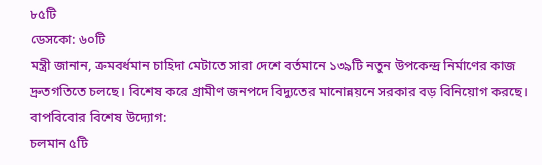৮৫টি
ডেসকো: ৬০টি
মন্ত্রী জানান, ক্রমবর্ধমান চাহিদা মেটাতে সারা দেশে বর্তমানে ১৩৯টি নতুন উপকেন্দ্র নির্মাণের কাজ দ্রুতগতিতে চলছে। বিশেষ করে গ্রামীণ জনপদে বিদ্যুতের মানোন্নয়নে সরকার বড় বিনিয়োগ করছে।
বাপবিবোর বিশেষ উদ্যোগ:
চলমান ৫টি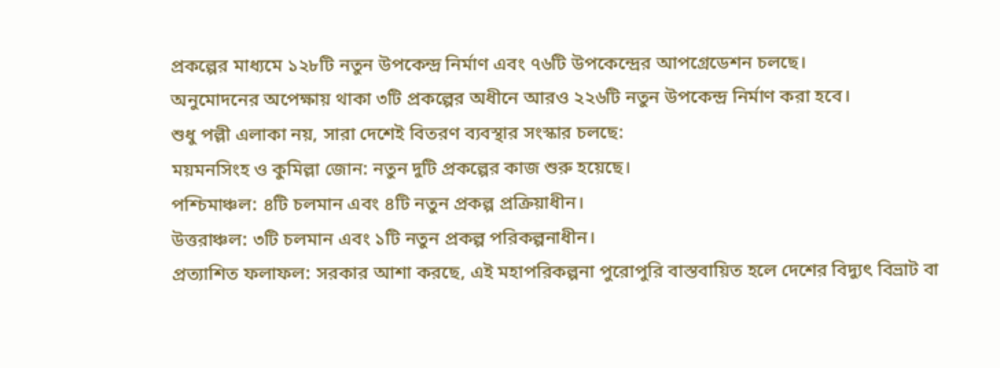প্রকল্পের মাধ্যমে ১২৮টি নতুন উপকেন্দ্র নির্মাণ এবং ৭৬টি উপকেন্দ্রের আপগ্রেডেশন চলছে।
অনুমোদনের অপেক্ষায় থাকা ৩টি প্রকল্পের অধীনে আরও ২২৬টি নতুন উপকেন্দ্র নির্মাণ করা হবে।
শুধু পল্লী এলাকা নয়, সারা দেশেই বিতরণ ব্যবস্থার সংস্কার চলছে:
ময়মনসিংহ ও কুমিল্লা জোন: নতুন দুটি প্রকল্পের কাজ শুরু হয়েছে।
পশ্চিমাঞ্চল: ৪টি চলমান এবং ৪টি নতুন প্রকল্প প্রক্রিয়াধীন।
উত্তরাঞ্চল: ৩টি চলমান এবং ১টি নতুন প্রকল্প পরিকল্পনাধীন।
প্রত্যাশিত ফলাফল: সরকার আশা করছে, এই মহাপরিকল্পনা পুরোপুরি বাস্তবায়িত হলে দেশের বিদ্যুৎ বিভ্রাট বা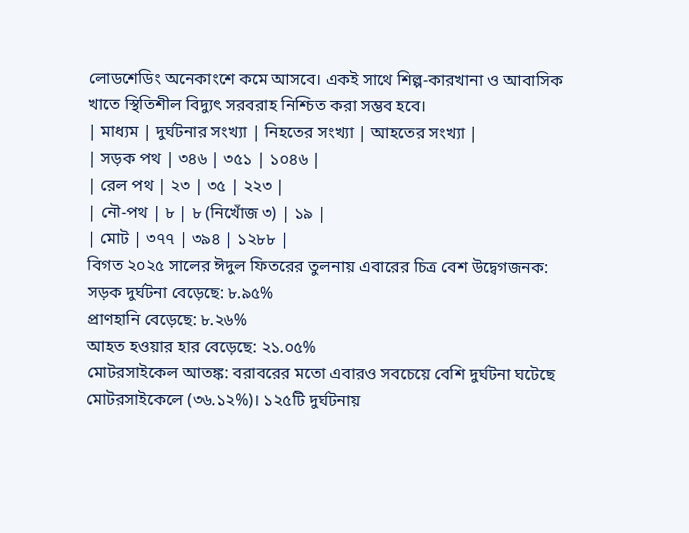লোডশেডিং অনেকাংশে কমে আসবে। একই সাথে শিল্প-কারখানা ও আবাসিক খাতে স্থিতিশীল বিদ্যুৎ সরবরাহ নিশ্চিত করা সম্ভব হবে।
| মাধ্যম | দুর্ঘটনার সংখ্যা | নিহতের সংখ্যা | আহতের সংখ্যা |
| সড়ক পথ | ৩৪৬ | ৩৫১ | ১০৪৬ |
| রেল পথ | ২৩ | ৩৫ | ২২৩ |
| নৌ-পথ | ৮ | ৮ (নিখোঁজ ৩) | ১৯ |
| মোট | ৩৭৭ | ৩৯৪ | ১২৮৮ |
বিগত ২০২৫ সালের ঈদুল ফিতরের তুলনায় এবারের চিত্র বেশ উদ্বেগজনক:
সড়ক দুর্ঘটনা বেড়েছে: ৮.৯৫%
প্রাণহানি বেড়েছে: ৮.২৬%
আহত হওয়ার হার বেড়েছে: ২১.০৫%
মোটরসাইকেল আতঙ্ক: বরাবরের মতো এবারও সবচেয়ে বেশি দুর্ঘটনা ঘটেছে মোটরসাইকেলে (৩৬.১২%)। ১২৫টি দুর্ঘটনায়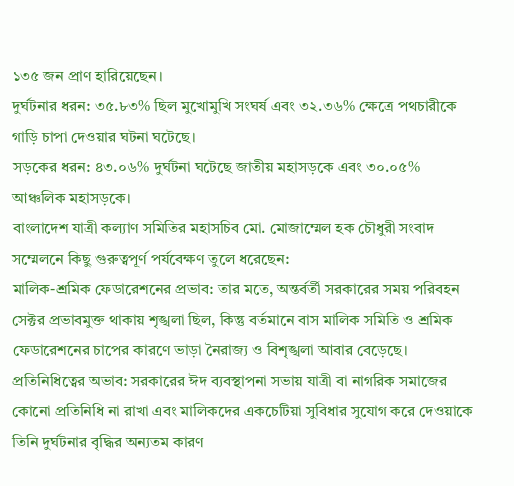১৩৫ জন প্রাণ হারিয়েছেন।
দুর্ঘটনার ধরন: ৩৫.৮৩% ছিল মুখোমুখি সংঘর্ষ এবং ৩২.৩৬% ক্ষেত্রে পথচারীকে গাড়ি চাপা দেওয়ার ঘটনা ঘটেছে।
সড়কের ধরন: ৪৩.০৬% দুর্ঘটনা ঘটেছে জাতীয় মহাসড়কে এবং ৩০.০৫% আঞ্চলিক মহাসড়কে।
বাংলাদেশ যাত্রী কল্যাণ সমিতির মহাসচিব মো. মোজাম্মেল হক চৌধুরী সংবাদ সম্মেলনে কিছু গুরুত্বপূর্ণ পর্যবেক্ষণ তুলে ধরেছেন:
মালিক-শ্রমিক ফেডারেশনের প্রভাব: তার মতে, অন্তর্বর্তী সরকারের সময় পরিবহন সেক্টর প্রভাবমুক্ত থাকায় শৃঙ্খলা ছিল, কিন্তু বর্তমানে বাস মালিক সমিতি ও শ্রমিক ফেডারেশনের চাপের কারণে ভাড়া নৈরাজ্য ও বিশৃঙ্খলা আবার বেড়েছে।
প্রতিনিধিত্বের অভাব: সরকারের ঈদ ব্যবস্থাপনা সভায় যাত্রী বা নাগরিক সমাজের কোনো প্রতিনিধি না রাখা এবং মালিকদের একচেটিয়া সুবিধার সুযোগ করে দেওয়াকে তিনি দুর্ঘটনার বৃদ্ধির অন্যতম কারণ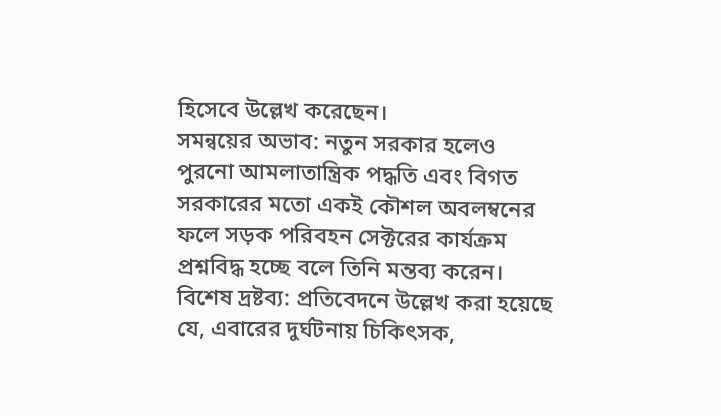হিসেবে উল্লেখ করেছেন।
সমন্বয়ের অভাব: নতুন সরকার হলেও পুরনো আমলাতান্ত্রিক পদ্ধতি এবং বিগত সরকারের মতো একই কৌশল অবলম্বনের ফলে সড়ক পরিবহন সেক্টরের কার্যক্রম প্রশ্নবিদ্ধ হচ্ছে বলে তিনি মন্তব্য করেন।
বিশেষ দ্রষ্টব্য: প্রতিবেদনে উল্লেখ করা হয়েছে যে, এবারের দুর্ঘটনায় চিকিৎসক,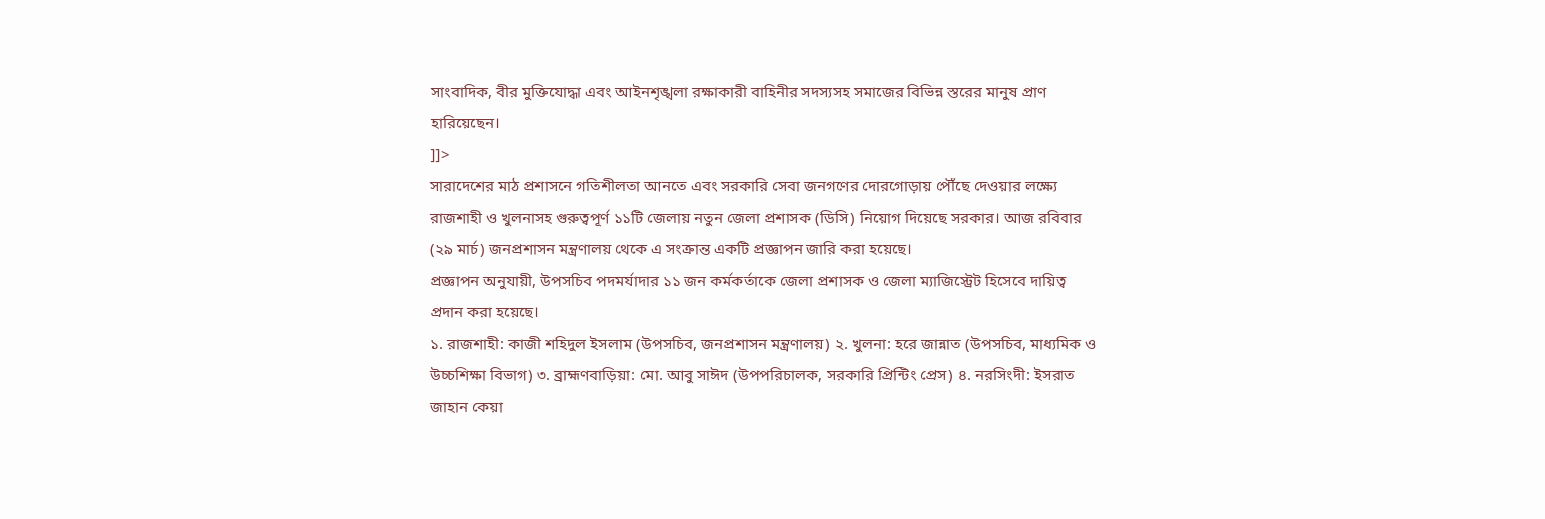সাংবাদিক, বীর মুক্তিযোদ্ধা এবং আইনশৃঙ্খলা রক্ষাকারী বাহিনীর সদস্যসহ সমাজের বিভিন্ন স্তরের মানুষ প্রাণ হারিয়েছেন।
]]>
সারাদেশের মাঠ প্রশাসনে গতিশীলতা আনতে এবং সরকারি সেবা জনগণের দোরগোড়ায় পৌঁছে দেওয়ার লক্ষ্যে রাজশাহী ও খুলনাসহ গুরুত্বপূর্ণ ১১টি জেলায় নতুন জেলা প্রশাসক (ডিসি) নিয়োগ দিয়েছে সরকার। আজ রবিবার (২৯ মার্চ) জনপ্রশাসন মন্ত্রণালয় থেকে এ সংক্রান্ত একটি প্রজ্ঞাপন জারি করা হয়েছে।
প্রজ্ঞাপন অনুযায়ী, উপসচিব পদমর্যাদার ১১ জন কর্মকর্তাকে জেলা প্রশাসক ও জেলা ম্যাজিস্ট্রেট হিসেবে দায়িত্ব প্রদান করা হয়েছে।
১. রাজশাহী: কাজী শহিদুল ইসলাম (উপসচিব, জনপ্রশাসন মন্ত্রণালয়) ২. খুলনা: হরে জান্নাত (উপসচিব, মাধ্যমিক ও উচ্চশিক্ষা বিভাগ) ৩. ব্রাহ্মণবাড়িয়া: মো. আবু সাঈদ (উপপরিচালক, সরকারি প্রিন্টিং প্রেস) ৪. নরসিংদী: ইসরাত জাহান কেয়া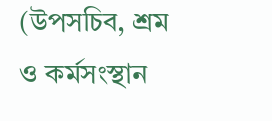(উপসচিব, শ্রম ও কর্মসংস্থান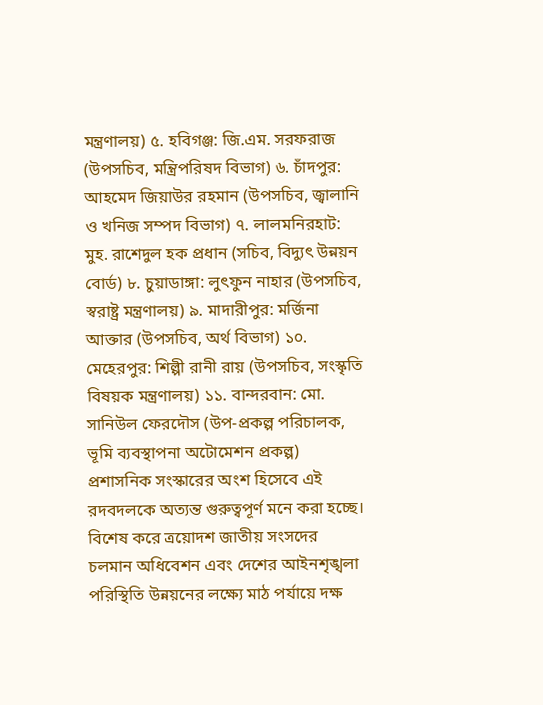মন্ত্রণালয়) ৫. হবিগঞ্জ: জি.এম. সরফরাজ (উপসচিব, মন্ত্রিপরিষদ বিভাগ) ৬. চাঁদপুর: আহমেদ জিয়াউর রহমান (উপসচিব, জ্বালানি ও খনিজ সম্পদ বিভাগ) ৭. লালমনিরহাট: মুহ. রাশেদুল হক প্রধান (সচিব, বিদ্যুৎ উন্নয়ন বোর্ড) ৮. চুয়াডাঙ্গা: লুৎফুন নাহার (উপসচিব, স্বরাষ্ট্র মন্ত্রণালয়) ৯. মাদারীপুর: মর্জিনা আক্তার (উপসচিব, অর্থ বিভাগ) ১০. মেহেরপুর: শিল্পী রানী রায় (উপসচিব, সংস্কৃতি বিষয়ক মন্ত্রণালয়) ১১. বান্দরবান: মো. সানিউল ফেরদৌস (উপ-প্রকল্প পরিচালক, ভূমি ব্যবস্থাপনা অটোমেশন প্রকল্প)
প্রশাসনিক সংস্কারের অংশ হিসেবে এই রদবদলকে অত্যন্ত গুরুত্বপূর্ণ মনে করা হচ্ছে। বিশেষ করে ত্রয়োদশ জাতীয় সংসদের চলমান অধিবেশন এবং দেশের আইনশৃঙ্খলা পরিস্থিতি উন্নয়নের লক্ষ্যে মাঠ পর্যায়ে দক্ষ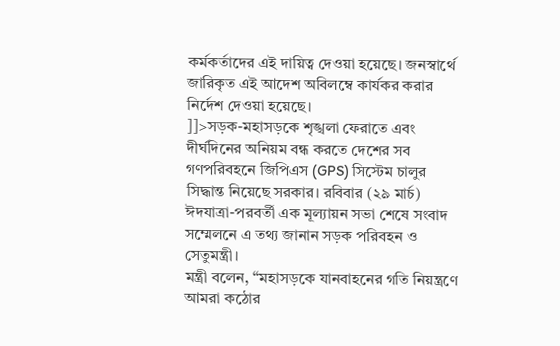কর্মকর্তাদের এই দায়িত্ব দেওয়া হয়েছে। জনস্বার্থে জারিকৃত এই আদেশ অবিলম্বে কার্যকর করার নির্দেশ দেওয়া হয়েছে।
]]>সড়ক-মহাসড়কে শৃঙ্খলা ফেরাতে এবং দীর্ঘদিনের অনিয়ম বন্ধ করতে দেশের সব গণপরিবহনে জিপিএস (GPS) সিস্টেম চালুর সিদ্ধান্ত নিয়েছে সরকার। রবিবার (২৯ মার্চ) ঈদযাত্রা-পরবর্তী এক মূল্যায়ন সভা শেষে সংবাদ সম্মেলনে এ তথ্য জানান সড়ক পরিবহন ও সেতুমন্ত্রী।
মন্ত্রী বলেন, “মহাসড়কে যানবাহনের গতি নিয়ন্ত্রণে আমরা কঠোর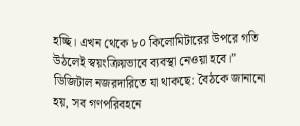হচ্ছি। এখন থেকে ৮০ কিলোমিটারের উপরে গতি উঠলেই স্বয়ংক্রিয়ভাবে ব্যবস্থা নেওয়া হবে।”
ডিজিটাল নজরদারিতে যা থাকছে: বৈঠকে জানানো হয়, সব গণপরিবহনে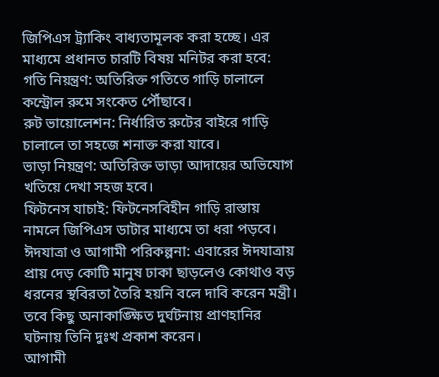জিপিএস ট্র্যাকিং বাধ্যতামূলক করা হচ্ছে। এর মাধ্যমে প্রধানত চারটি বিষয় মনিটর করা হবে:
গতি নিয়ন্ত্রণ: অতিরিক্ত গতিতে গাড়ি চালালে কন্ট্রোল রুমে সংকেত পৌঁছাবে।
রুট ভায়োলেশন: নির্ধারিত রুটের বাইরে গাড়ি চালালে তা সহজে শনাক্ত করা যাবে।
ভাড়া নিয়ন্ত্রণ: অতিরিক্ত ভাড়া আদায়ের অভিযোগ খতিয়ে দেখা সহজ হবে।
ফিটনেস যাচাই: ফিটনেসবিহীন গাড়ি রাস্তায় নামলে জিপিএস ডাটার মাধ্যমে তা ধরা পড়বে।
ঈদযাত্রা ও আগামী পরিকল্পনা: এবারের ঈদযাত্রায় প্রায় দেড় কোটি মানুষ ঢাকা ছাড়লেও কোথাও বড় ধরনের স্থবিরতা তৈরি হয়নি বলে দাবি করেন মন্ত্রী। তবে কিছু অনাকাঙ্ক্ষিত দুর্ঘটনায় প্রাণহানির ঘটনায় তিনি দুঃখ প্রকাশ করেন।
আগামী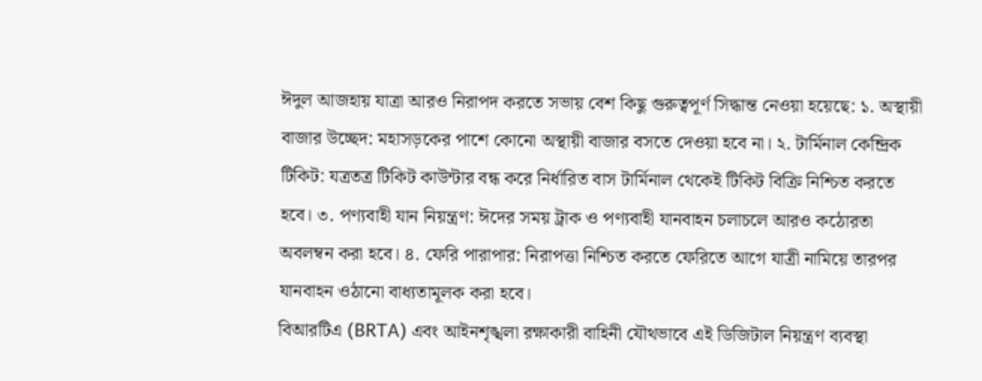ঈদুল আজহায় যাত্রা আরও নিরাপদ করতে সভায় বেশ কিছু গুরুত্বপূর্ণ সিদ্ধান্ত নেওয়া হয়েছে: ১. অস্থায়ী বাজার উচ্ছেদ: মহাসড়কের পাশে কোনো অস্থায়ী বাজার বসতে দেওয়া হবে না। ২. টার্মিনাল কেন্দ্রিক টিকিট: যত্রতত্র টিকিট কাউন্টার বন্ধ করে নির্ধারিত বাস টার্মিনাল থেকেই টিকিট বিক্রি নিশ্চিত করতে হবে। ৩. পণ্যবাহী যান নিয়ন্ত্রণ: ঈদের সময় ট্রাক ও পণ্যবাহী যানবাহন চলাচলে আরও কঠোরতা অবলম্বন করা হবে। ৪. ফেরি পারাপার: নিরাপত্তা নিশ্চিত করতে ফেরিতে আগে যাত্রী নামিয়ে তারপর যানবাহন ওঠানো বাধ্যতামূলক করা হবে।
বিআরটিএ (BRTA) এবং আইনশৃঙ্খলা রক্ষাকারী বাহিনী যৌথভাবে এই ডিজিটাল নিয়ন্ত্রণ ব্যবস্থা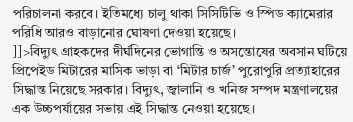পরিচালনা করবে। ইতিমধ্যে চালু থাকা সিসিটিভি ও স্পিড ক্যামেরার পরিধি আরও বাড়ানোর ঘোষণা দেওয়া হয়েছে।
]]>বিদ্যুৎ গ্রাহকদের দীর্ঘদিনের ভোগান্তি ও অসন্তোষের অবসান ঘটিয়ে প্রিপেইড মিটারের মাসিক ভাড়া বা ‘মিটার চার্জ’ পুরোপুরি প্রত্যাহারের সিদ্ধান্ত নিয়েছে সরকার। বিদ্যুৎ, জ্বালানি ও খনিজ সম্পদ মন্ত্রণালয়ের এক উচ্চপর্যায়ের সভায় এই সিদ্ধান্ত নেওয়া হয়েছে।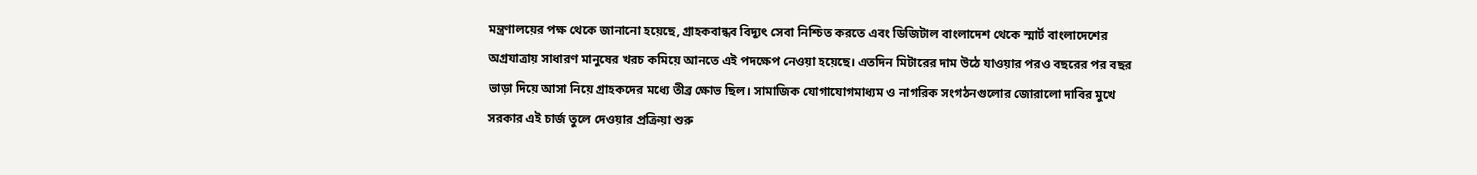মন্ত্রণালয়ের পক্ষ থেকে জানানো হয়েছে, গ্রাহকবান্ধব বিদ্যুৎ সেবা নিশ্চিত করতে এবং ডিজিটাল বাংলাদেশ থেকে স্মার্ট বাংলাদেশের অগ্রযাত্রায় সাধারণ মানুষের খরচ কমিয়ে আনতে এই পদক্ষেপ নেওয়া হয়েছে। এতদিন মিটারের দাম উঠে যাওয়ার পরও বছরের পর বছর ভাড়া দিয়ে আসা নিয়ে গ্রাহকদের মধ্যে তীব্র ক্ষোভ ছিল। সামাজিক যোগাযোগমাধ্যম ও নাগরিক সংগঠনগুলোর জোরালো দাবির মুখে সরকার এই চার্জ তুলে দেওয়ার প্রক্রিয়া শুরু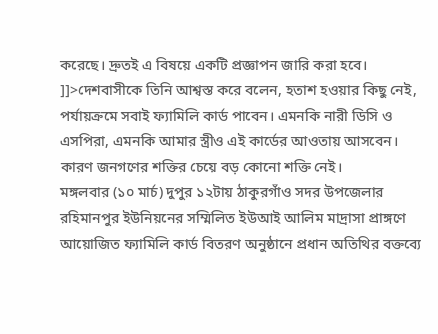করেছে। দ্রুতই এ বিষয়ে একটি প্রজ্ঞাপন জারি করা হবে।
]]>দেশবাসীকে তিনি আশ্বস্ত করে বলেন, হতাশ হওয়ার কিছু নেই, পর্যায়ক্রমে সবাই ফ্যামিলি কার্ড পাবেন। এমনকি নারী ডিসি ও এসপিরা, এমনকি আমার স্ত্রীও এই কার্ডের আওতায় আসবেন। কারণ জনগণের শক্তির চেয়ে বড় কোনো শক্তি নেই।
মঙ্গলবার (১০ মার্চ) দুপুর ১২টায় ঠাকুরগাঁও সদর উপজেলার রহিমানপুর ইউনিয়নের সম্মিলিত ইউআই আলিম মাদ্রাসা প্রাঙ্গণে আয়োজিত ফ্যামিলি কার্ড বিতরণ অনুষ্ঠানে প্রধান অতিথির বক্তব্যে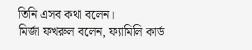তিনি এসব কথা বলেন।
মির্জা ফখরুল বলেন, ফ্যামিলি কার্ড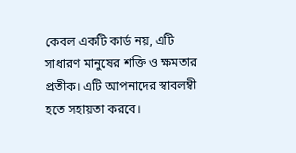কেবল একটি কার্ড নয়, এটি সাধারণ মানুষের শক্তি ও ক্ষমতার প্রতীক। এটি আপনাদের স্বাবলম্বী হতে সহায়তা করবে।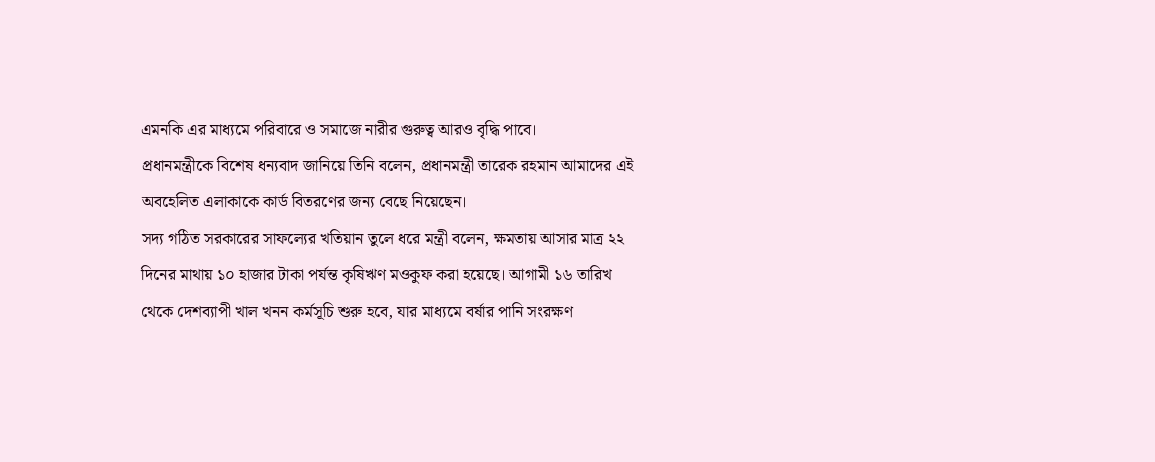এমনকি এর মাধ্যমে পরিবারে ও সমাজে নারীর গুরুত্ব আরও বৃদ্ধি পাবে।
প্রধানমন্ত্রীকে বিশেষ ধন্যবাদ জানিয়ে তিনি বলেন, প্রধানমন্ত্রী তারেক রহমান আমাদের এই অবহেলিত এলাকাকে কার্ড বিতরণের জন্য বেছে নিয়েছেন।
সদ্য গঠিত সরকারের সাফল্যের খতিয়ান তুলে ধরে মন্ত্রী বলেন, ক্ষমতায় আসার মাত্র ২২ দিনের মাথায় ১০ হাজার টাকা পর্যন্ত কৃষিঋণ মওকুফ করা হয়েছে। আগামী ১৬ তারিখ থেকে দেশব্যাপী খাল খনন কর্মসূচি শুরু হবে, যার মাধ্যমে বর্ষার পানি সংরক্ষণ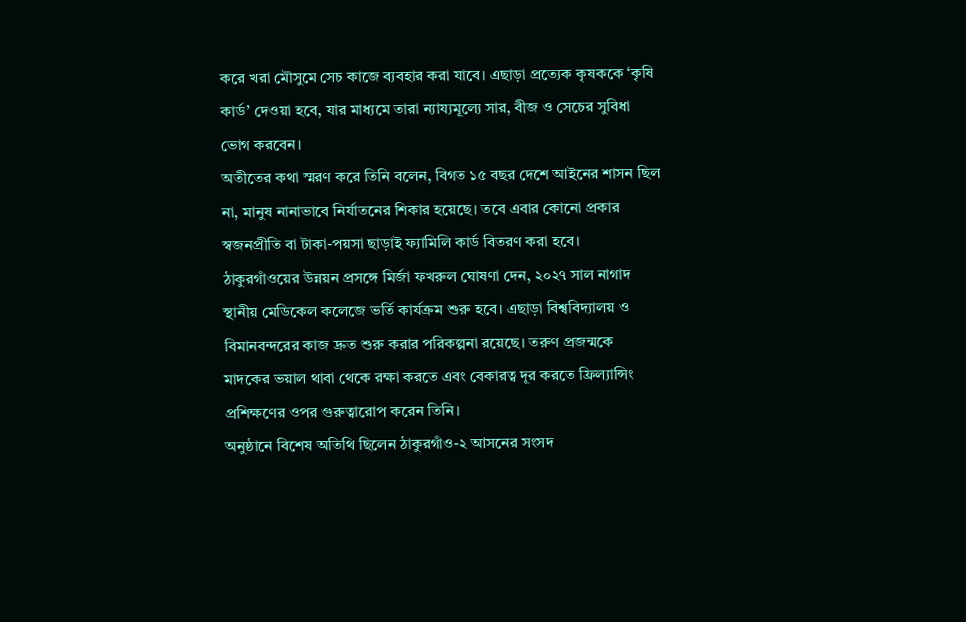করে খরা মৌসুমে সেচ কাজে ব্যবহার করা যাবে। এছাড়া প্রত্যেক কৃষককে ‘কৃষি কার্ড’ দেওয়া হবে, যার মাধ্যমে তারা ন্যায্যমূল্যে সার, বীজ ও সেচের সুবিধা ভোগ করবেন।
অতীতের কথা স্মরণ করে তিনি বলেন, বিগত ১৫ বছর দেশে আইনের শাসন ছিল না, মানুষ নানাভাবে নির্যাতনের শিকার হয়েছে। তবে এবার কোনো প্রকার স্বজনপ্রীতি বা টাকা-পয়সা ছাড়াই ফ্যামিলি কার্ড বিতরণ করা হবে।
ঠাকুরগাঁওয়ের উন্নয়ন প্রসঙ্গে মির্জা ফখরুল ঘোষণা দেন, ২০২৭ সাল নাগাদ স্থানীয় মেডিকেল কলেজে ভর্তি কার্যক্রম শুরু হবে। এছাড়া বিশ্ববিদ্যালয় ও বিমানবন্দরের কাজ দ্রুত শুরু করার পরিকল্পনা রয়েছে। তরুণ প্রজন্মকে মাদকের ভয়াল থাবা থেকে রক্ষা করতে এবং বেকারত্ব দূর করতে ফ্রিল্যান্সিং প্রশিক্ষণের ওপর গুরুত্বারোপ করেন তিনি।
অনুষ্ঠানে বিশেষ অতিথি ছিলেন ঠাকুরগাঁও-২ আসনের সংসদ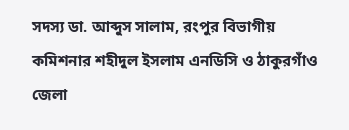সদস্য ডা. আব্দুস সালাম, রংপুর বিভাগীয় কমিশনার শহীদুল ইসলাম এনডিসি ও ঠাকুরগাঁও জেলা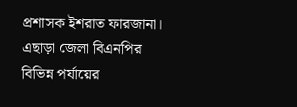প্রশাসক ইশরাত ফারজানা। এছাড়া জেলা বিএনপির বিভিন্ন পর্যায়ের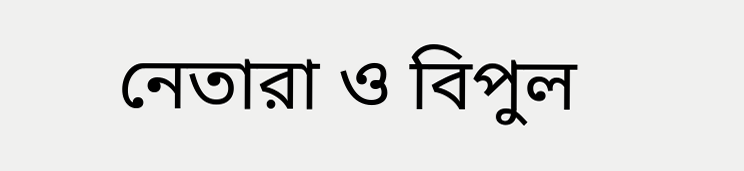নেতারা ও বিপুল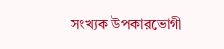সংখ্যক উপকারভোগী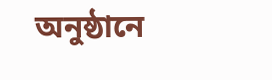অনুষ্ঠানে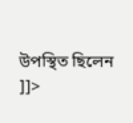উপস্থিত ছিলেন
]]>